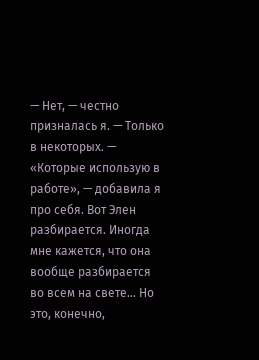— Нет, — честно призналась я. — Только в некоторых. — «Которые использую в работе», — добавила я про себя. Вот Элен разбирается. Иногда мне кажется, что она вообще разбирается во всем на свете… Но это, конечно,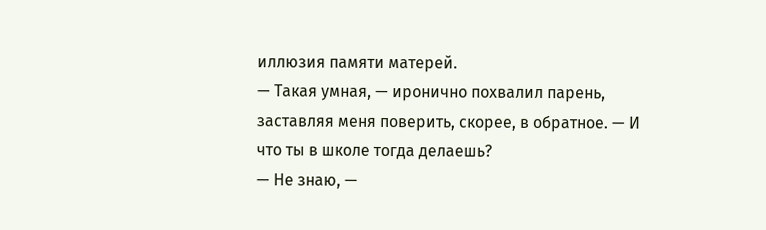иллюзия памяти матерей.
— Такая умная, — иронично похвалил парень, заставляя меня поверить, скорее, в обратное. — И что ты в школе тогда делаешь?
— Не знаю, —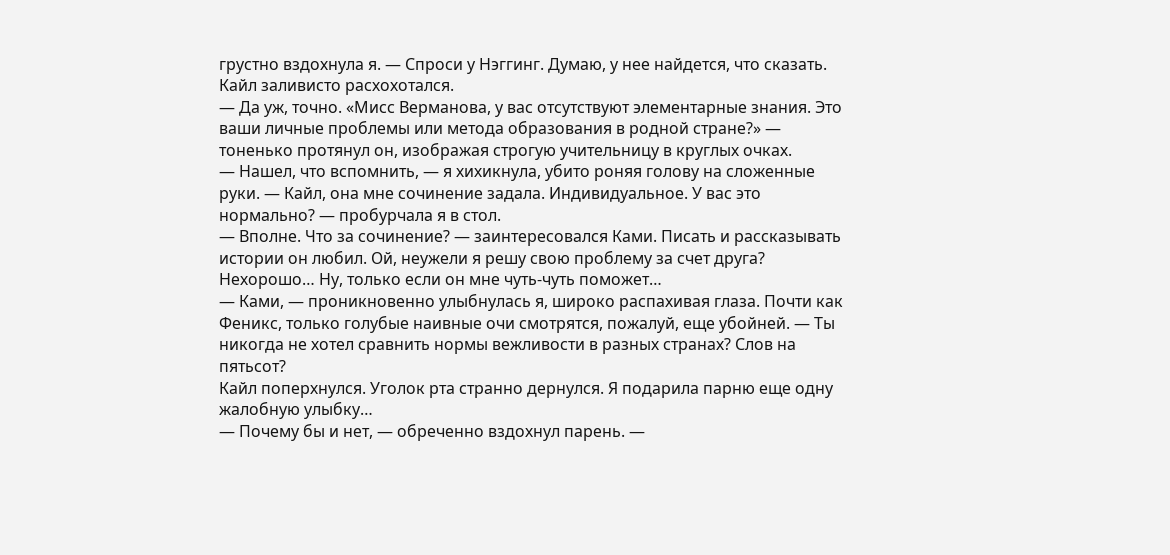грустно вздохнула я. — Спроси у Нэггинг. Думаю, у нее найдется, что сказать.
Кайл заливисто расхохотался.
— Да уж, точно. «Мисс Верманова, у вас отсутствуют элементарные знания. Это ваши личные проблемы или метода образования в родной стране?» — тоненько протянул он, изображая строгую учительницу в круглых очках.
— Нашел, что вспомнить, — я хихикнула, убито роняя голову на сложенные руки. — Кайл, она мне сочинение задала. Индивидуальное. У вас это нормально? — пробурчала я в стол.
— Вполне. Что за сочинение? — заинтересовался Ками. Писать и рассказывать истории он любил. Ой, неужели я решу свою проблему за счет друга? Нехорошо… Ну, только если он мне чуть-чуть поможет…
— Ками, — проникновенно улыбнулась я, широко распахивая глаза. Почти как Феникс, только голубые наивные очи смотрятся, пожалуй, еще убойней. — Ты никогда не хотел сравнить нормы вежливости в разных странах? Слов на пятьсот?
Кайл поперхнулся. Уголок рта странно дернулся. Я подарила парню еще одну жалобную улыбку…
— Почему бы и нет, — обреченно вздохнул парень. —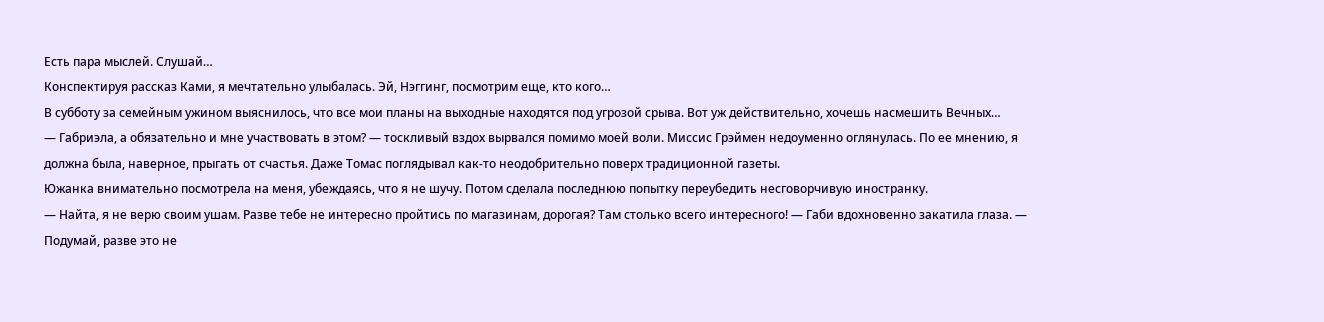Есть пара мыслей. Слушай…
Конспектируя рассказ Ками, я мечтательно улыбалась. Эй, Нэггинг, посмотрим еще, кто кого…
В субботу за семейным ужином выяснилось, что все мои планы на выходные находятся под угрозой срыва. Вот уж действительно, хочешь насмешить Вечных…
— Габриэла, а обязательно и мне участвовать в этом? — тоскливый вздох вырвался помимо моей воли. Миссис Грэймен недоуменно оглянулась. По ее мнению, я должна была, наверное, прыгать от счастья. Даже Томас поглядывал как-то неодобрительно поверх традиционной газеты.
Южанка внимательно посмотрела на меня, убеждаясь, что я не шучу. Потом сделала последнюю попытку переубедить несговорчивую иностранку.
— Найта, я не верю своим ушам. Разве тебе не интересно пройтись по магазинам, дорогая? Там столько всего интересного! — Габи вдохновенно закатила глаза. — Подумай, разве это не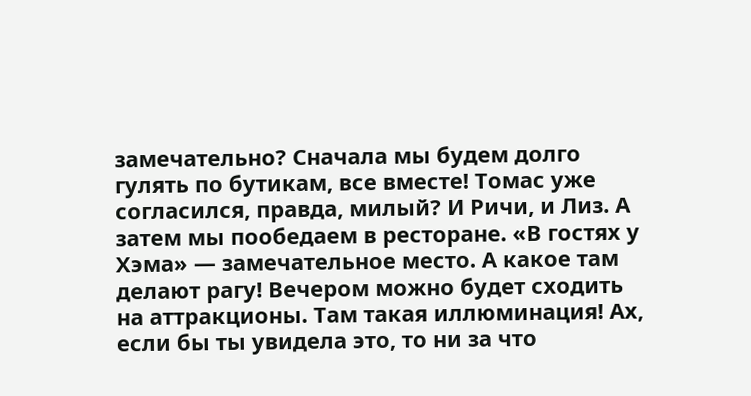замечательно? Сначала мы будем долго гулять по бутикам, все вместе! Томас уже согласился, правда, милый? И Ричи, и Лиз. А затем мы пообедаем в ресторане. «В гостях у Хэма» — замечательное место. А какое там делают рагу! Вечером можно будет сходить на аттракционы. Там такая иллюминация! Ах, если бы ты увидела это, то ни за что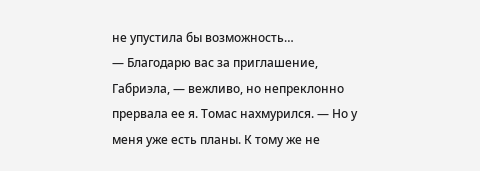не упустила бы возможность…
— Благодарю вас за приглашение, Габриэла, — вежливо, но непреклонно прервала ее я. Томас нахмурился. — Но у меня уже есть планы. К тому же не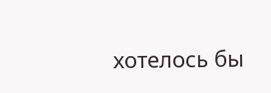хотелось бы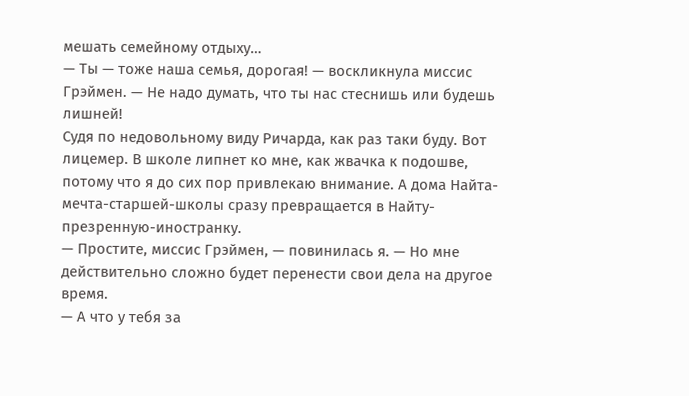мешать семейному отдыху…
— Ты — тоже наша семья, дорогая! — воскликнула миссис Грэймен. — Не надо думать, что ты нас стеснишь или будешь лишней!
Судя по недовольному виду Ричарда, как раз таки буду. Вот лицемер. В школе липнет ко мне, как жвачка к подошве, потому что я до сих пор привлекаю внимание. А дома Найта-мечта-старшей-школы сразу превращается в Найту-презренную-иностранку.
— Простите, миссис Грэймен, — повинилась я. — Но мне действительно сложно будет перенести свои дела на другое время.
— А что у тебя за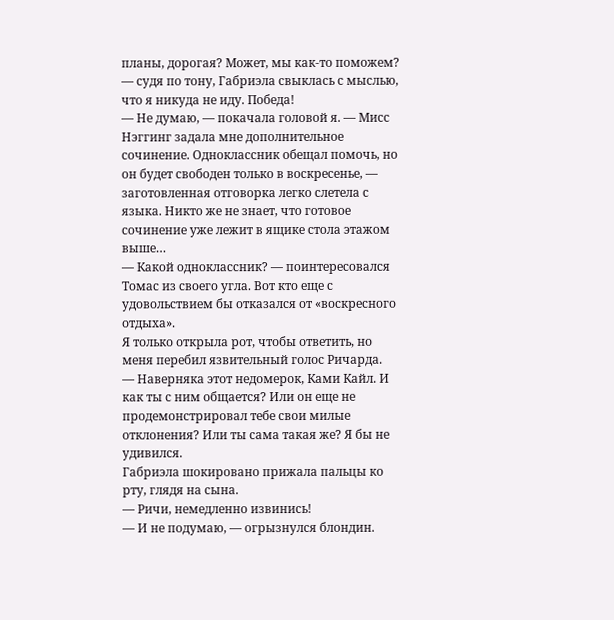планы, дорогая? Может, мы как-то поможем? — судя по тону, Габриэла свыклась с мыслью, что я никуда не иду. Победа!
— Не думаю, — покачала головой я. — Мисс Нэггинг задала мне дополнительное сочинение. Одноклассник обещал помочь, но он будет свободен только в воскресенье, — заготовленная отговорка легко слетела с языка. Никто же не знает, что готовое сочинение уже лежит в ящике стола этажом выше…
— Какой одноклассник? — поинтересовался Томас из своего угла. Вот кто еще с удовольствием бы отказался от «воскресного отдыха».
Я только открыла рот, чтобы ответить, но меня перебил язвительный голос Ричарда.
— Наверняка этот недомерок, Ками Кайл. И как ты с ним общается? Или он еще не продемонстрировал тебе свои милые отклонения? Или ты сама такая же? Я бы не удивился.
Габриэла шокировано прижала пальцы ко рту, глядя на сына.
— Ричи, немедленно извинись!
— И не подумаю, — огрызнулся блондин.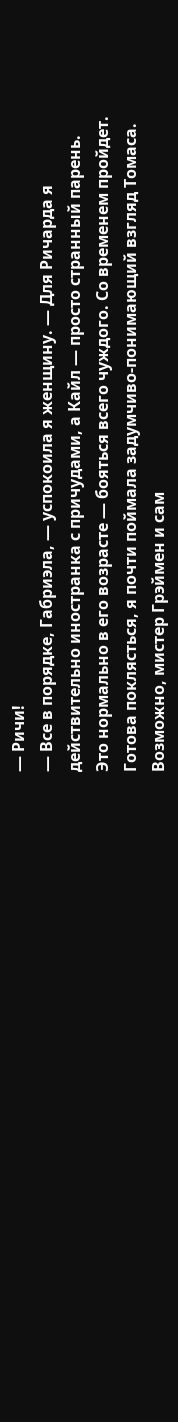— Ричи!
— Все в порядке, Габриэла, — успокоила я женщину. — Для Ричарда я действительно иностранка с причудами, а Кайл — просто странный парень. Это нормально в его возрасте — бояться всего чуждого. Со временем пройдет.
Готова поклясться, я почти поймала задумчиво-понимающий взгляд Томаса. Возможно, мистер Грэймен и сам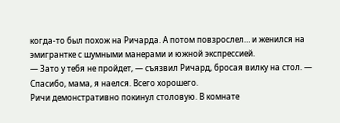когда-то был похож на Ричарда. А потом повзрослел… и женился на эмигрантке с шумными манерами и южной экспрессией.
— Зато у тебя не пройдет, — съязвил Ричард, бросая вилку на стол. — Спасибо, мама, я наелся. Всего хорошего.
Ричи демонстративно покинул столовую. В комнате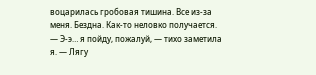воцарилась гробовая тишина. Все из-за меня. Бездна. Как-то неловко получается.
— Э-э… я пойду, пожалуй, — тихо заметила я. — Лягу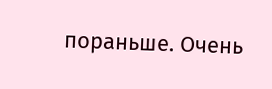пораньше. Очень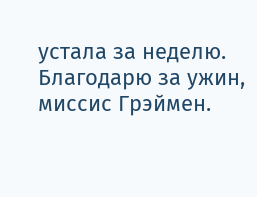устала за неделю. Благодарю за ужин, миссис Грэймен.